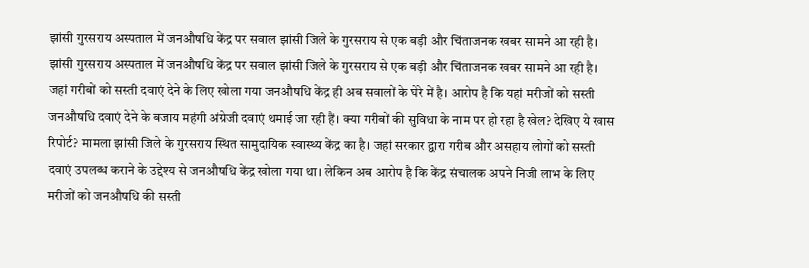झांसी गुरसराय अस्पताल में जनऔषधि केंद्र पर सवाल झांसी जिले के गुरसराय से एक बड़ी और चिंताजनक खबर सामने आ रही है। झांसी गुरसराय अस्पताल में जनऔषधि केंद्र पर सवाल झांसी जिले के गुरसराय से एक बड़ी और चिंताजनक खबर सामने आ रही है। जहां गरीबों को सस्ती दवाएं देने के लिए खोला गया जनऔषधि केंद्र ही अब सवालों के घेरे में है। आरोप है कि यहां मरीजों को सस्ती जनऔषधि दवाएं देने के बजाय महंगी अंग्रेजी दवाएं थमाई जा रही हैं। क्या गरीबों की सुविधा के नाम पर हो रहा है खेल? देखिए ये खास रिपोर्ट? मामला झांसी जिले के गुरसराय स्थित सामुदायिक स्वास्थ्य केंद्र का है। जहां सरकार द्वारा गरीब और असहाय लोगों को सस्ती दवाएं उपलब्ध कराने के उद्देश्य से जनऔषधि केंद्र खोला गया था। लेकिन अब आरोप है कि केंद्र संचालक अपने निजी लाभ के लिए मरीजों को जनऔषधि की सस्ती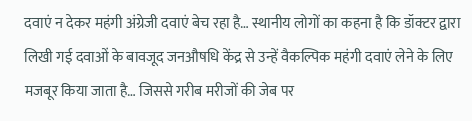दवाएं न देकर महंगी अंग्रेजी दवाएं बेच रहा है… स्थानीय लोगों का कहना है कि डॉक्टर द्वारा लिखी गई दवाओं के बावजूद जनऔषधि केंद्र से उन्हें वैकल्पिक महंगी दवाएं लेने के लिए मजबूर किया जाता है… जिससे गरीब मरीजों की जेब पर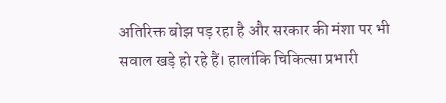अतिरिक्त बोझ पड़ रहा है और सरकार की मंशा पर भी सवाल खड़े हो रहे हैं। हालांकि चिकित्सा प्रभारी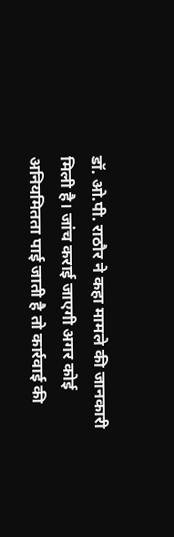डॉ. ओ.पी. राठौर ने कहा मामले की जानकारी मिली है। जांच कराई जाएगी अगर कोई अनियमितता पाई जाती है तो कार्रवाई की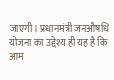जाएगी। प्रधानमंत्री जनऔषधि योजना का उद्देश्य ही यह है कि आम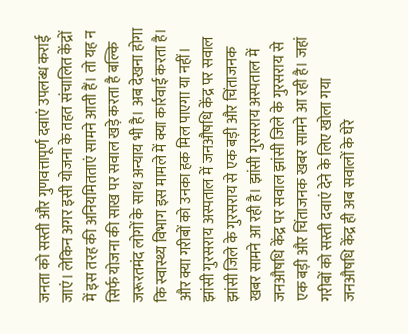जनता को सस्ती और गुणवत्तापूर्ण दवाएं उपलब्ध कराई जाएं। लेकिन अगर इसी योजना के तहत संचालित केंद्रों में इस तरह की अनियमितताएं सामने आती हैं। तो यह न सिर्फ योजना की साख पर सवाल खड़े करता है बल्कि जरूरतमंद लोगों के साथ अन्याय भी है। अब देखना होगा कि स्वास्थ्य विभाग इस मामले में क्या कार्रवाई करता है। और क्या गरीबों को उनका हक मिल पाएगा या नहीं।
झांसी गुरसराय अस्पताल में जनऔषधि केंद्र पर सवाल झांसी जिले के गुरसराय से एक बड़ी और चिंताजनक खबर सामने आ रही है। झांसी गुरसराय अस्पताल में जनऔषधि केंद्र पर सवाल झांसी जिले के गुरसराय से एक बड़ी और चिंताजनक खबर सामने आ रही है। जहां गरीबों को सस्ती दवाएं देने के लिए खोला गया जनऔषधि केंद्र ही अब सवालों के घेरे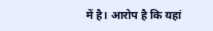में है। आरोप है कि यहां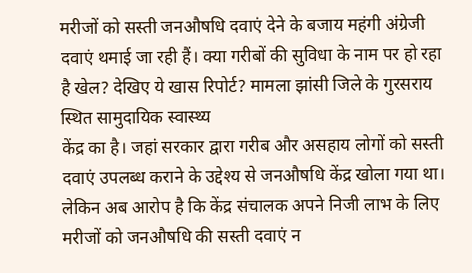मरीजों को सस्ती जनऔषधि दवाएं देने के बजाय महंगी अंग्रेजी दवाएं थमाई जा रही हैं। क्या गरीबों की सुविधा के नाम पर हो रहा है खेल? देखिए ये खास रिपोर्ट? मामला झांसी जिले के गुरसराय स्थित सामुदायिक स्वास्थ्य
केंद्र का है। जहां सरकार द्वारा गरीब और असहाय लोगों को सस्ती दवाएं उपलब्ध कराने के उद्देश्य से जनऔषधि केंद्र खोला गया था। लेकिन अब आरोप है कि केंद्र संचालक अपने निजी लाभ के लिए मरीजों को जनऔषधि की सस्ती दवाएं न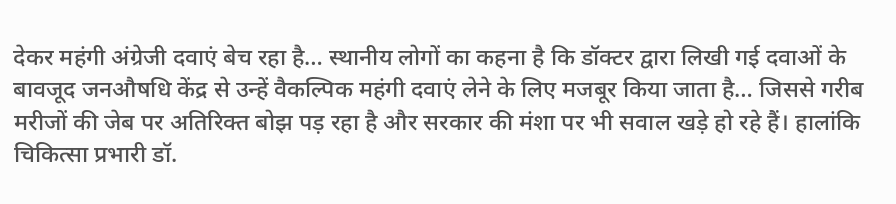देकर महंगी अंग्रेजी दवाएं बेच रहा है… स्थानीय लोगों का कहना है कि डॉक्टर द्वारा लिखी गई दवाओं के बावजूद जनऔषधि केंद्र से उन्हें वैकल्पिक महंगी दवाएं लेने के लिए मजबूर किया जाता है… जिससे गरीब मरीजों की जेब पर अतिरिक्त बोझ पड़ रहा है और सरकार की मंशा पर भी सवाल खड़े हो रहे हैं। हालांकि चिकित्सा प्रभारी डॉ.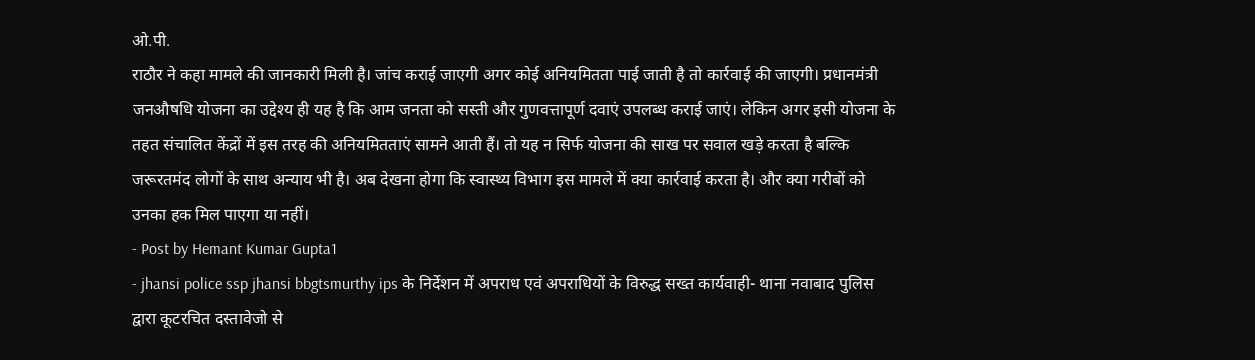ओ.पी.
राठौर ने कहा मामले की जानकारी मिली है। जांच कराई जाएगी अगर कोई अनियमितता पाई जाती है तो कार्रवाई की जाएगी। प्रधानमंत्री जनऔषधि योजना का उद्देश्य ही यह है कि आम जनता को सस्ती और गुणवत्तापूर्ण दवाएं उपलब्ध कराई जाएं। लेकिन अगर इसी योजना के तहत संचालित केंद्रों में इस तरह की अनियमितताएं सामने आती हैं। तो यह न सिर्फ योजना की साख पर सवाल खड़े करता है बल्कि जरूरतमंद लोगों के साथ अन्याय भी है। अब देखना होगा कि स्वास्थ्य विभाग इस मामले में क्या कार्रवाई करता है। और क्या गरीबों को उनका हक मिल पाएगा या नहीं।
- Post by Hemant Kumar Gupta1
- jhansi police ssp jhansi bbgtsmurthy ips के निर्देशन में अपराध एवं अपराधियों के विरुद्ध सख्त कार्यवाही- थाना नवाबाद पुलिस द्वारा कूटरचित दस्तावेजो से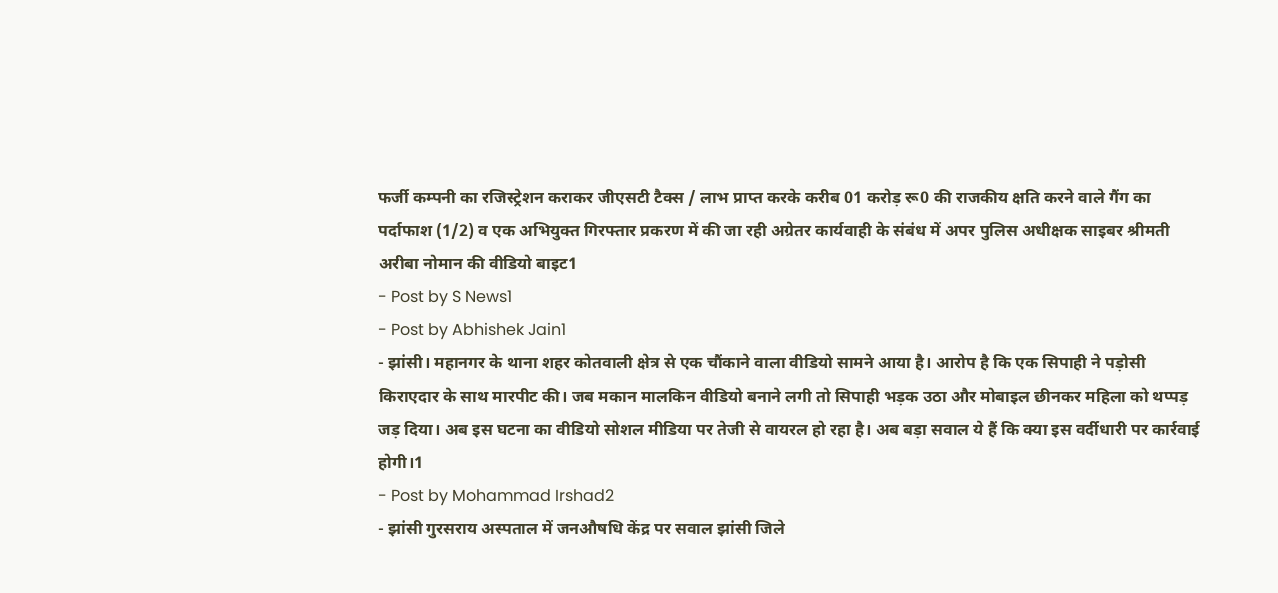फर्जी कम्पनी का रजिस्ट्रेशन कराकर जीएसटी टैक्स / लाभ प्राप्त करके करीब 01 करोड़ रू0 की राजकीय क्षति करने वाले गैंग का पर्दाफाश (1/2) व एक अभियुक्त गिरफ्तार प्रकरण में की जा रही अग्रेतर कार्यवाही के संबंध में अपर पुलिस अधीक्षक साइबर श्रीमती अरीबा नोमान की वीडियो बाइट1
- Post by S News1
- Post by Abhishek Jain1
- झांसी। महानगर के थाना शहर कोतवाली क्षेत्र से एक चौंकाने वाला वीडियो सामने आया है। आरोप है कि एक सिपाही ने पड़ोसी किराएदार के साथ मारपीट की। जब मकान मालकिन वीडियो बनाने लगी तो सिपाही भड़क उठा और मोबाइल छीनकर महिला को थप्पड़ जड़ दिया। अब इस घटना का वीडियो सोशल मीडिया पर तेजी से वायरल हो रहा है। अब बड़ा सवाल ये हैं कि क्या इस वर्दीधारी पर कार्रवाई होगी।1
- Post by Mohammad Irshad2
- झांसी गुरसराय अस्पताल में जनऔषधि केंद्र पर सवाल झांसी जिले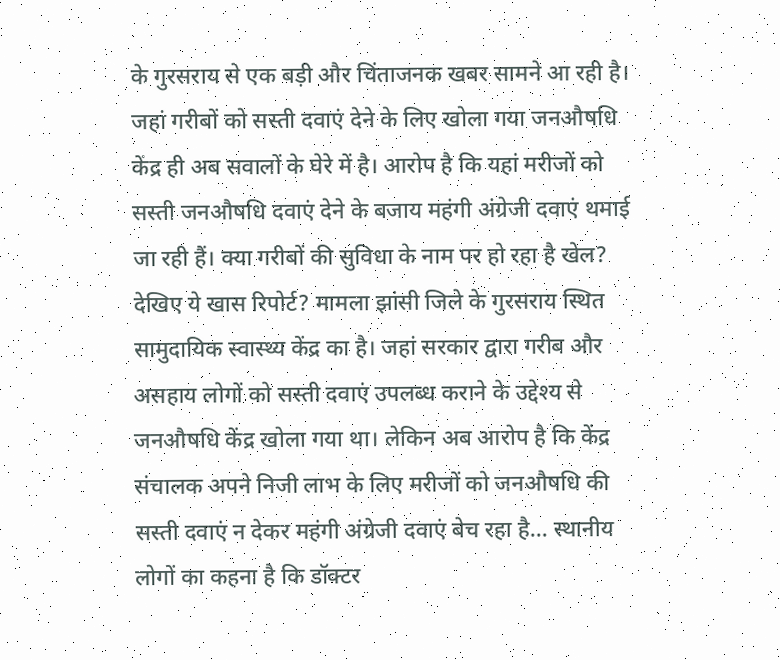के गुरसराय से एक बड़ी और चिंताजनक खबर सामने आ रही है। जहां गरीबों को सस्ती दवाएं देने के लिए खोला गया जनऔषधि केंद्र ही अब सवालों के घेरे में है। आरोप है कि यहां मरीजों को सस्ती जनऔषधि दवाएं देने के बजाय महंगी अंग्रेजी दवाएं थमाई जा रही हैं। क्या गरीबों की सुविधा के नाम पर हो रहा है खेल? देखिए ये खास रिपोर्ट? मामला झांसी जिले के गुरसराय स्थित सामुदायिक स्वास्थ्य केंद्र का है। जहां सरकार द्वारा गरीब और असहाय लोगों को सस्ती दवाएं उपलब्ध कराने के उद्देश्य से जनऔषधि केंद्र खोला गया था। लेकिन अब आरोप है कि केंद्र संचालक अपने निजी लाभ के लिए मरीजों को जनऔषधि की सस्ती दवाएं न देकर महंगी अंग्रेजी दवाएं बेच रहा है… स्थानीय लोगों का कहना है कि डॉक्टर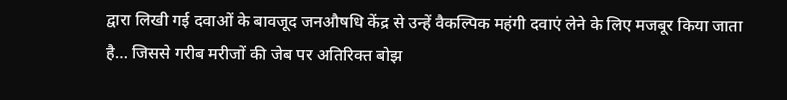द्वारा लिखी गई दवाओं के बावजूद जनऔषधि केंद्र से उन्हें वैकल्पिक महंगी दवाएं लेने के लिए मजबूर किया जाता है… जिससे गरीब मरीजों की जेब पर अतिरिक्त बोझ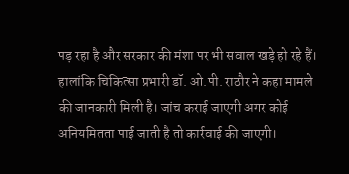पड़ रहा है और सरकार की मंशा पर भी सवाल खड़े हो रहे हैं। हालांकि चिकित्सा प्रभारी डॉ. ओ.पी. राठौर ने कहा मामले की जानकारी मिली है। जांच कराई जाएगी अगर कोई अनियमितता पाई जाती है तो कार्रवाई की जाएगी।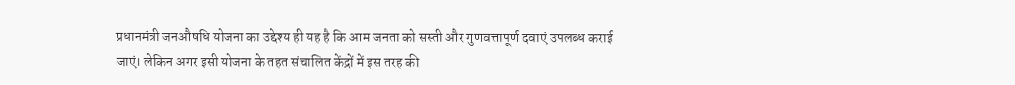प्रधानमंत्री जनऔषधि योजना का उद्देश्य ही यह है कि आम जनता को सस्ती और गुणवत्तापूर्ण दवाएं उपलब्ध कराई जाएं। लेकिन अगर इसी योजना के तहत संचालित केंद्रों में इस तरह की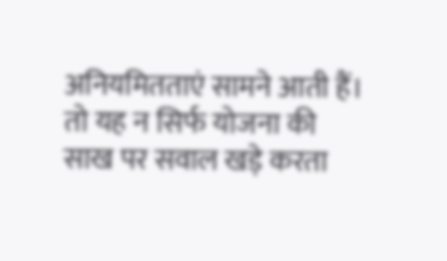अनियमितताएं सामने आती हैं। तो यह न सिर्फ योजना की साख पर सवाल खड़े करता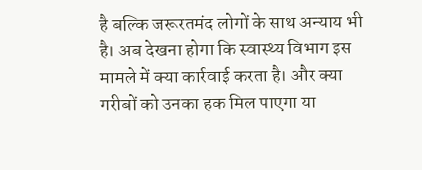है बल्कि जरूरतमंद लोगों के साथ अन्याय भी है। अब देखना होगा कि स्वास्थ्य विभाग इस मामले में क्या कार्रवाई करता है। और क्या गरीबों को उनका हक मिल पाएगा या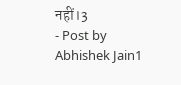नहीं।3
- Post by Abhishek Jain1